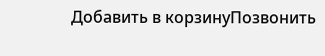Добавить в корзинуПозвонить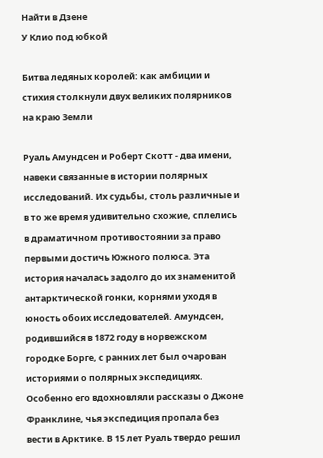Найти в Дзене
У Клио под юбкой

Битва ледяных королей: как амбиции и стихия столкнули двух великих полярников на краю Земли

Руаль Амундсен и Роберт Скотт - два имени, навеки связанные в истории полярных исследований. Их судьбы, столь различные и в то же время удивительно схожие, сплелись в драматичном противостоянии за право первыми достичь Южного полюса. Эта история началась задолго до их знаменитой антарктической гонки, корнями уходя в юность обоих исследователей. Амундсен, родившийся в 1872 году в норвежском городке Борге, с ранних лет был очарован историями о полярных экспедициях. Особенно его вдохновляли рассказы о Джоне Франклине, чья экспедиция пропала без вести в Арктике. В 15 лет Руаль твердо решил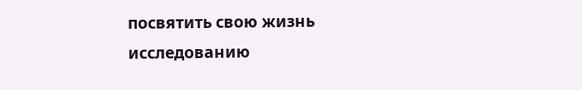посвятить свою жизнь исследованию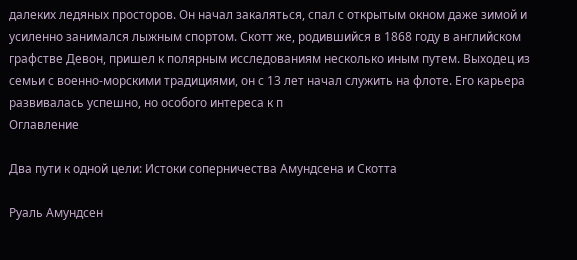далеких ледяных просторов. Он начал закаляться, спал с открытым окном даже зимой и усиленно занимался лыжным спортом. Скотт же, родившийся в 1868 году в английском графстве Девон, пришел к полярным исследованиям несколько иным путем. Выходец из семьи с военно-морскими традициями, он с 13 лет начал служить на флоте. Его карьера развивалась успешно, но особого интереса к п
Оглавление

Два пути к одной цели: Истоки соперничества Амундсена и Скотта

Руаль Амундсен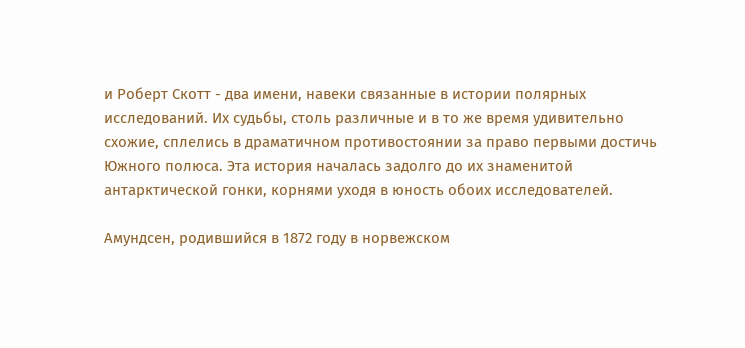и Роберт Скотт - два имени, навеки связанные в истории полярных исследований. Их судьбы, столь различные и в то же время удивительно схожие, сплелись в драматичном противостоянии за право первыми достичь Южного полюса. Эта история началась задолго до их знаменитой антарктической гонки, корнями уходя в юность обоих исследователей.

Амундсен, родившийся в 1872 году в норвежском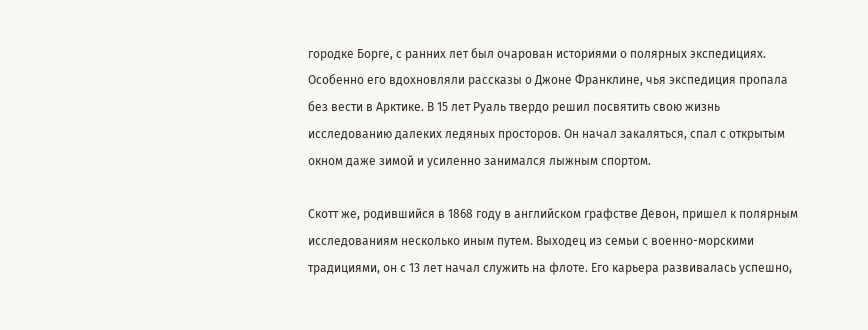городке Борге, с ранних лет был очарован историями о полярных экспедициях. Особенно его вдохновляли рассказы о Джоне Франклине, чья экспедиция пропала без вести в Арктике. В 15 лет Руаль твердо решил посвятить свою жизнь исследованию далеких ледяных просторов. Он начал закаляться, спал с открытым окном даже зимой и усиленно занимался лыжным спортом.

Скотт же, родившийся в 1868 году в английском графстве Девон, пришел к полярным исследованиям несколько иным путем. Выходец из семьи с военно-морскими традициями, он с 13 лет начал служить на флоте. Его карьера развивалась успешно,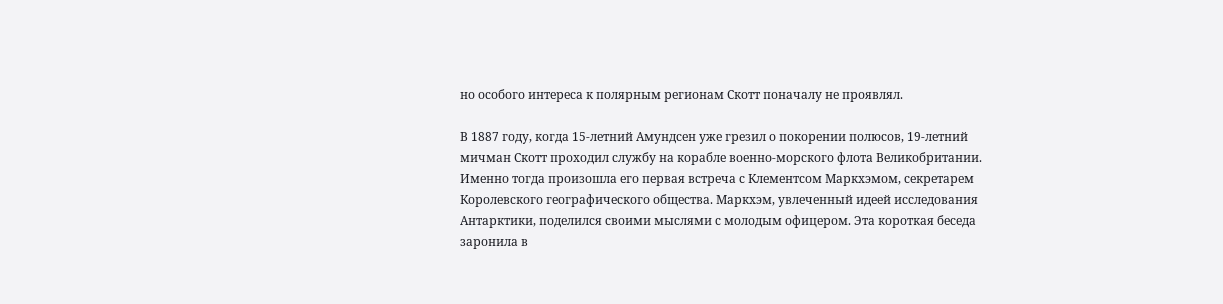но особого интереса к полярным регионам Скотт поначалу не проявлял.

В 1887 году, когда 15-летний Амундсен уже грезил о покорении полюсов, 19-летний мичман Скотт проходил службу на корабле военно-морского флота Великобритании. Именно тогда произошла его первая встреча с Клементсом Маркхэмом, секретарем Королевского географического общества. Маркхэм, увлеченный идеей исследования Антарктики, поделился своими мыслями с молодым офицером. Эта короткая беседа заронила в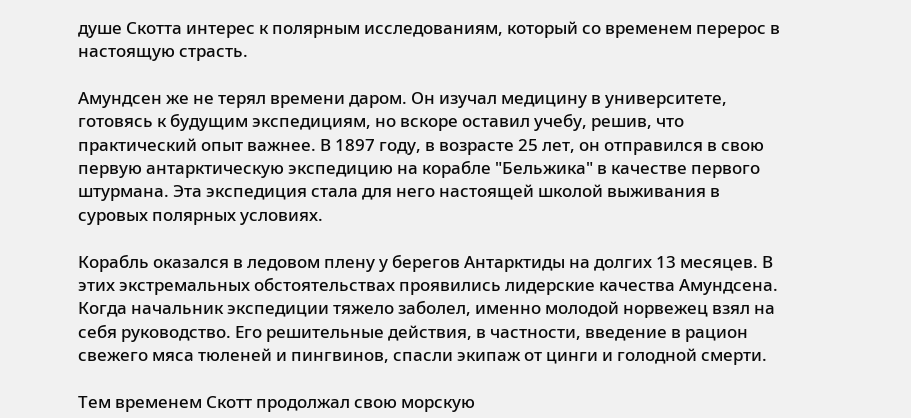душе Скотта интерес к полярным исследованиям, который со временем перерос в настоящую страсть.

Амундсен же не терял времени даром. Он изучал медицину в университете, готовясь к будущим экспедициям, но вскоре оставил учебу, решив, что практический опыт важнее. В 1897 году, в возрасте 25 лет, он отправился в свою первую антарктическую экспедицию на корабле "Бельжика" в качестве первого штурмана. Эта экспедиция стала для него настоящей школой выживания в суровых полярных условиях.

Корабль оказался в ледовом плену у берегов Антарктиды на долгих 13 месяцев. В этих экстремальных обстоятельствах проявились лидерские качества Амундсена. Когда начальник экспедиции тяжело заболел, именно молодой норвежец взял на себя руководство. Его решительные действия, в частности, введение в рацион свежего мяса тюленей и пингвинов, спасли экипаж от цинги и голодной смерти.

Тем временем Скотт продолжал свою морскую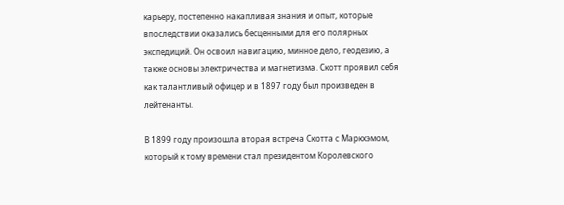карьеру, постепенно накапливая знания и опыт, которые впоследствии оказались бесценными для его полярных экспедиций. Он освоил навигацию, минное дело, геодезию, а также основы электричества и магнетизма. Скотт проявил себя как талантливый офицер и в 1897 году был произведен в лейтенанты.

В 1899 году произошла вторая встреча Скотта с Маркхэмом, который к тому времени стал президентом Королевского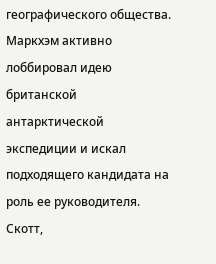географического общества. Маркхэм активно лоббировал идею британской антарктической экспедиции и искал подходящего кандидата на роль ее руководителя. Скотт,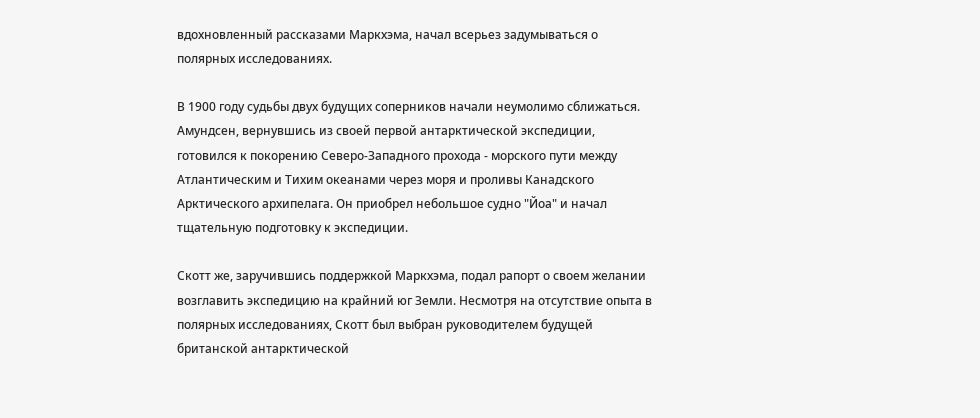вдохновленный рассказами Маркхэма, начал всерьез задумываться о полярных исследованиях.

В 1900 году судьбы двух будущих соперников начали неумолимо сближаться. Амундсен, вернувшись из своей первой антарктической экспедиции, готовился к покорению Северо-Западного прохода - морского пути между Атлантическим и Тихим океанами через моря и проливы Канадского Арктического архипелага. Он приобрел небольшое судно "Йоа" и начал тщательную подготовку к экспедиции.

Скотт же, заручившись поддержкой Маркхэма, подал рапорт о своем желании возглавить экспедицию на крайний юг Земли. Несмотря на отсутствие опыта в полярных исследованиях, Скотт был выбран руководителем будущей британской антарктической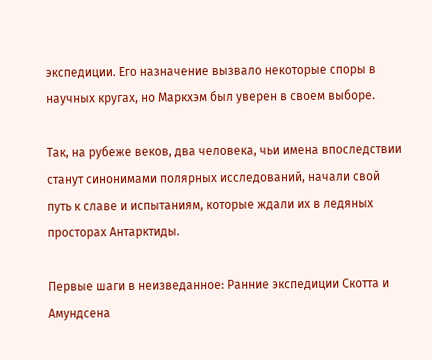экспедиции. Его назначение вызвало некоторые споры в научных кругах, но Маркхэм был уверен в своем выборе.

Так, на рубеже веков, два человека, чьи имена впоследствии станут синонимами полярных исследований, начали свой путь к славе и испытаниям, которые ждали их в ледяных просторах Антарктиды.

Первые шаги в неизведанное: Ранние экспедиции Скотта и Амундсена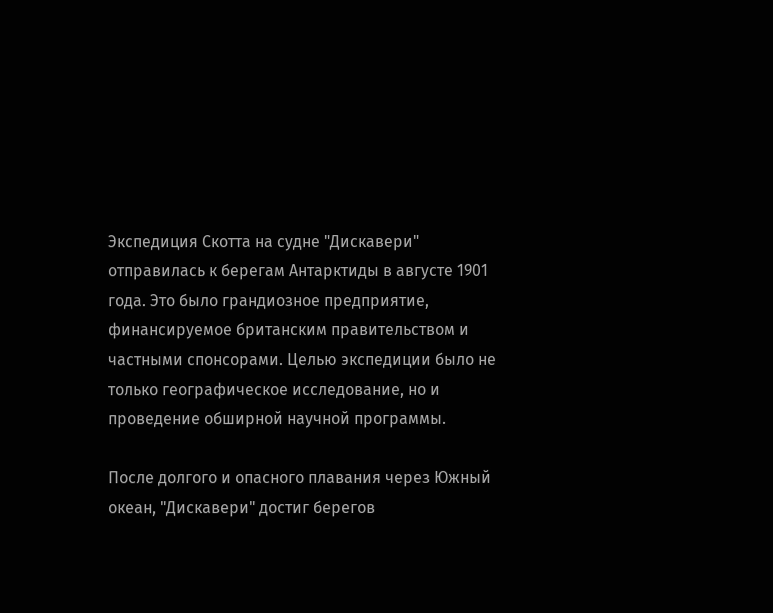Экспедиция Скотта на судне "Дискавери" отправилась к берегам Антарктиды в августе 1901 года. Это было грандиозное предприятие, финансируемое британским правительством и частными спонсорами. Целью экспедиции было не только географическое исследование, но и проведение обширной научной программы.

После долгого и опасного плавания через Южный океан, "Дискавери" достиг берегов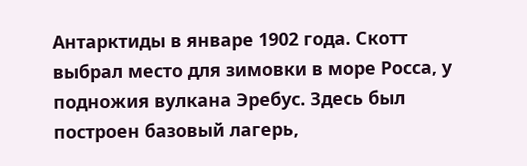Антарктиды в январе 1902 года. Скотт выбрал место для зимовки в море Росса, у подножия вулкана Эребус. Здесь был построен базовый лагерь,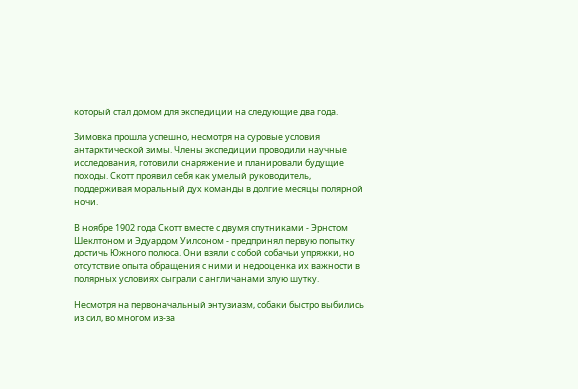который стал домом для экспедиции на следующие два года.

Зимовка прошла успешно, несмотря на суровые условия антарктической зимы. Члены экспедиции проводили научные исследования, готовили снаряжение и планировали будущие походы. Скотт проявил себя как умелый руководитель, поддерживая моральный дух команды в долгие месяцы полярной ночи.

В ноябре 1902 года Скотт вместе с двумя спутниками - Эрнстом Шеклтоном и Эдуардом Уилсоном - предпринял первую попытку достичь Южного полюса. Они взяли с собой собачьи упряжки, но отсутствие опыта обращения с ними и недооценка их важности в полярных условиях сыграли с англичанами злую шутку.

Несмотря на первоначальный энтузиазм, собаки быстро выбились из сил, во многом из-за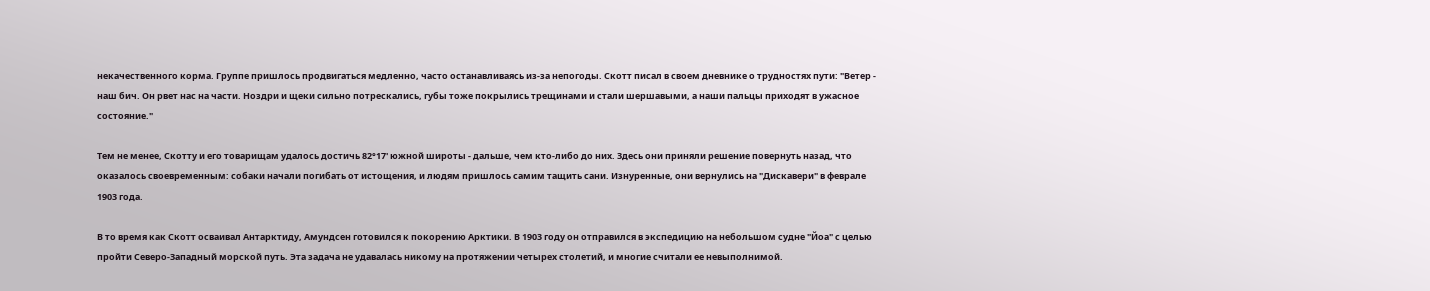некачественного корма. Группе пришлось продвигаться медленно, часто останавливаясь из-за непогоды. Скотт писал в своем дневнике о трудностях пути: "Ветер - наш бич. Он рвет нас на части. Ноздри и щеки сильно потрескались, губы тоже покрылись трещинами и стали шершавыми, а наши пальцы приходят в ужасное состояние."

Тем не менее, Скотту и его товарищам удалось достичь 82°17' южной широты - дальше, чем кто-либо до них. Здесь они приняли решение повернуть назад, что оказалось своевременным: собаки начали погибать от истощения, и людям пришлось самим тащить сани. Изнуренные, они вернулись на "Дискавери" в феврале 1903 года.

В то время как Скотт осваивал Антарктиду, Амундсен готовился к покорению Арктики. В 1903 году он отправился в экспедицию на небольшом судне "Йоа" с целью пройти Северо-Западный морской путь. Эта задача не удавалась никому на протяжении четырех столетий, и многие считали ее невыполнимой.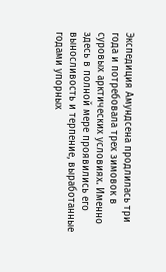Экспедиция Амундсена продлилась три года и потребовала трех зимовок в суровых арктических условиях. Именно здесь в полной мере проявились его выносливость и терпение, выработанные годами упорных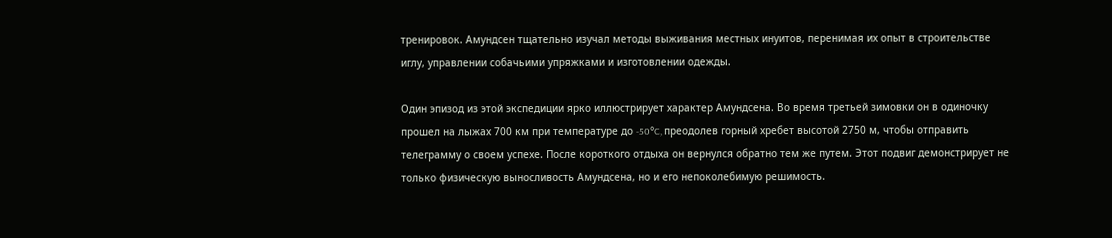тренировок. Амундсен тщательно изучал методы выживания местных инуитов, перенимая их опыт в строительстве иглу, управлении собачьими упряжками и изготовлении одежды.

Один эпизод из этой экспедиции ярко иллюстрирует характер Амундсена. Во время третьей зимовки он в одиночку прошел на лыжах 700 км при температуре до -50°C, преодолев горный хребет высотой 2750 м, чтобы отправить телеграмму о своем успехе. После короткого отдыха он вернулся обратно тем же путем. Этот подвиг демонстрирует не только физическую выносливость Амундсена, но и его непоколебимую решимость.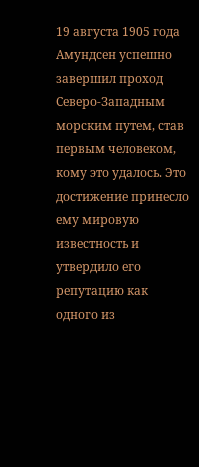19 августа 1905 года Амундсен успешно завершил проход Северо-Западным морским путем, став первым человеком, кому это удалось. Это достижение принесло ему мировую известность и утвердило его репутацию как одного из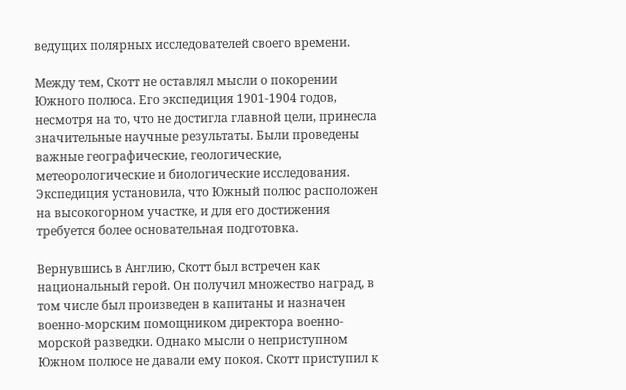ведущих полярных исследователей своего времени.

Между тем, Скотт не оставлял мысли о покорении Южного полюса. Его экспедиция 1901-1904 годов, несмотря на то, что не достигла главной цели, принесла значительные научные результаты. Были проведены важные географические, геологические, метеорологические и биологические исследования. Экспедиция установила, что Южный полюс расположен на высокогорном участке, и для его достижения требуется более основательная подготовка.

Вернувшись в Англию, Скотт был встречен как национальный герой. Он получил множество наград, в том числе был произведен в капитаны и назначен военно-морским помощником директора военно-морской разведки. Однако мысли о неприступном Южном полюсе не давали ему покоя. Скотт приступил к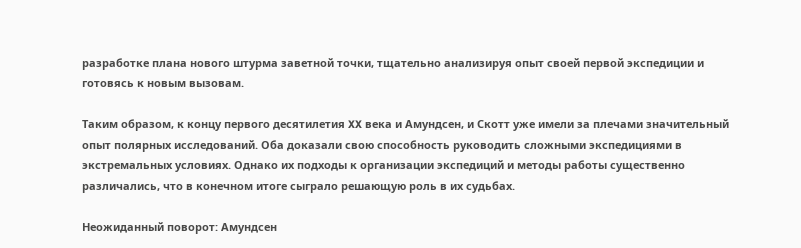разработке плана нового штурма заветной точки, тщательно анализируя опыт своей первой экспедиции и готовясь к новым вызовам.

Таким образом, к концу первого десятилетия XX века и Амундсен, и Скотт уже имели за плечами значительный опыт полярных исследований. Оба доказали свою способность руководить сложными экспедициями в экстремальных условиях. Однако их подходы к организации экспедиций и методы работы существенно различались, что в конечном итоге сыграло решающую роль в их судьбах.

Неожиданный поворот: Амундсен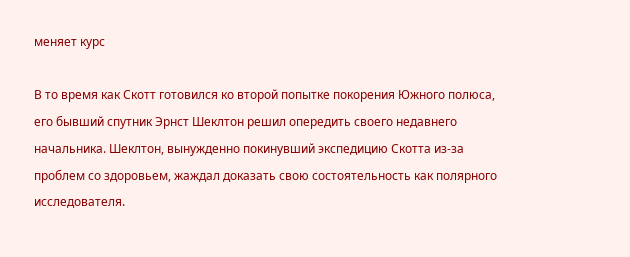меняет курс

В то время как Скотт готовился ко второй попытке покорения Южного полюса, его бывший спутник Эрнст Шеклтон решил опередить своего недавнего начальника. Шеклтон, вынужденно покинувший экспедицию Скотта из-за проблем со здоровьем, жаждал доказать свою состоятельность как полярного исследователя.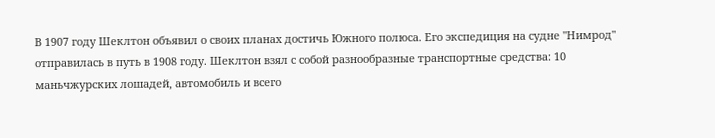В 1907 году Шеклтон объявил о своих планах достичь Южного полюса. Его экспедиция на судне "Нимрод" отправилась в путь в 1908 году. Шеклтон взял с собой разнообразные транспортные средства: 10 маньчжурских лошадей, автомобиль и всего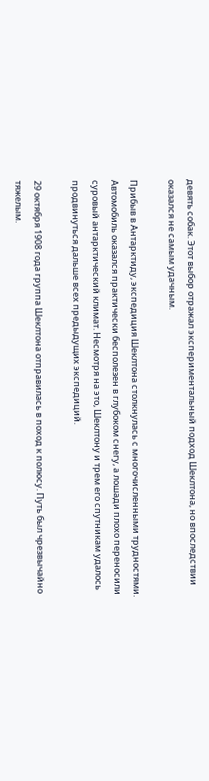девять собак. Этот выбор отражал экспериментальный подход Шеклтона, но впоследствии оказался не самым удачным.

Прибыв в Антарктиду, экспедиция Шеклтона столкнулась с многочисленными трудностями. Автомобиль оказался практически бесполезен в глубоком снегу, а лошади плохо переносили суровый антарктический климат. Несмотря на это, Шеклтону и трем его спутникам удалось продвинуться дальше всех предыдущих экспедиций.

29 октября 1908 года группа Шеклтона отправилась в поход к полюсу. Путь был чрезвычайно тяжелым.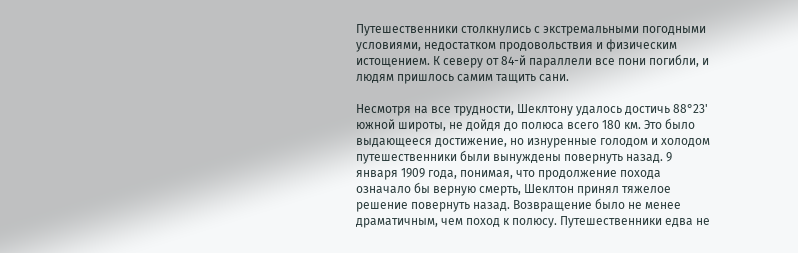Путешественники столкнулись с экстремальными погодными условиями, недостатком продовольствия и физическим истощением. К северу от 84-й параллели все пони погибли, и людям пришлось самим тащить сани.

Несмотря на все трудности, Шеклтону удалось достичь 88°23' южной широты, не дойдя до полюса всего 180 км. Это было выдающееся достижение, но изнуренные голодом и холодом путешественники были вынуждены повернуть назад. 9 января 1909 года, понимая, что продолжение похода означало бы верную смерть, Шеклтон принял тяжелое решение повернуть назад. Возвращение было не менее драматичным, чем поход к полюсу. Путешественники едва не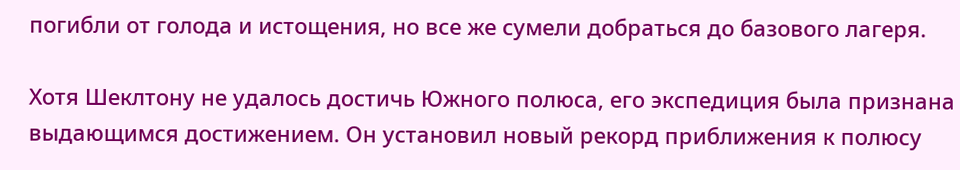погибли от голода и истощения, но все же сумели добраться до базового лагеря.

Хотя Шеклтону не удалось достичь Южного полюса, его экспедиция была признана выдающимся достижением. Он установил новый рекорд приближения к полюсу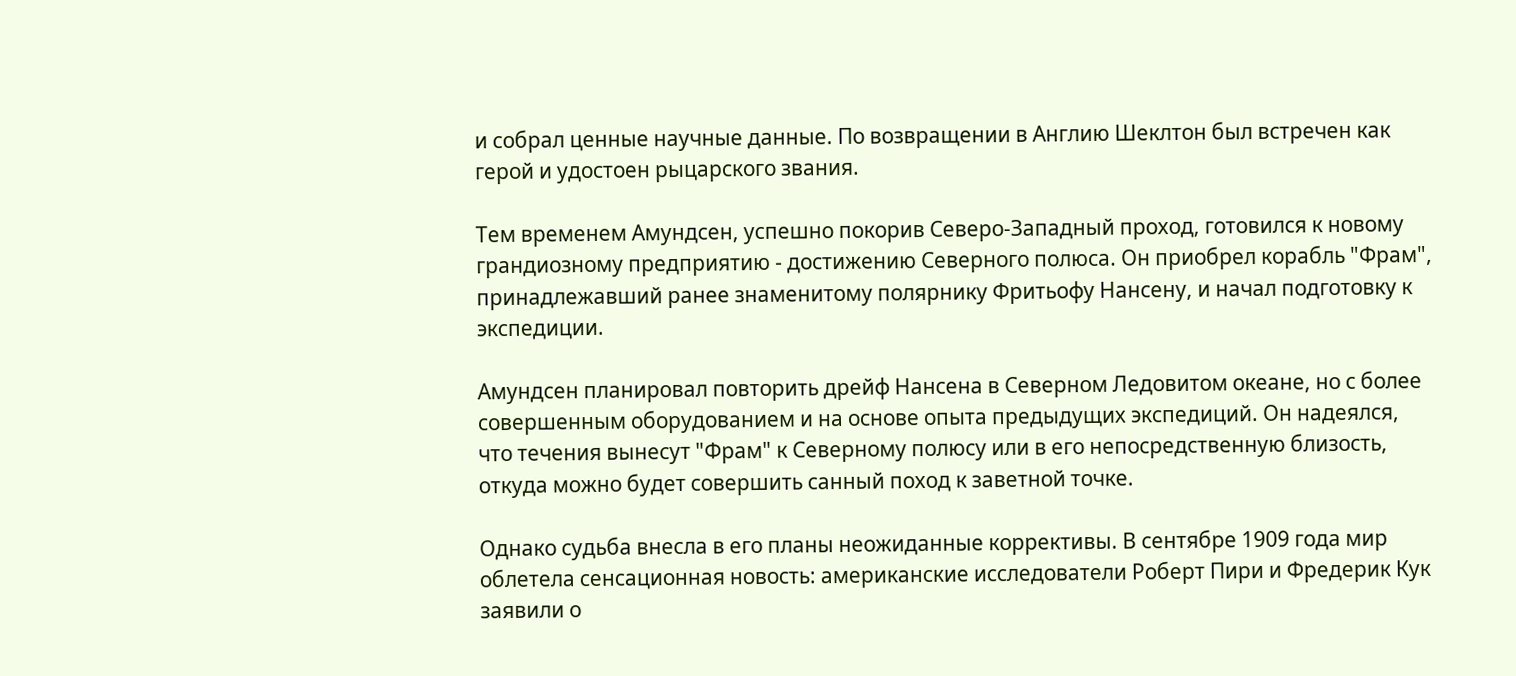и собрал ценные научные данные. По возвращении в Англию Шеклтон был встречен как герой и удостоен рыцарского звания.

Тем временем Амундсен, успешно покорив Северо-Западный проход, готовился к новому грандиозному предприятию - достижению Северного полюса. Он приобрел корабль "Фрам", принадлежавший ранее знаменитому полярнику Фритьофу Нансену, и начал подготовку к экспедиции.

Амундсен планировал повторить дрейф Нансена в Северном Ледовитом океане, но с более совершенным оборудованием и на основе опыта предыдущих экспедиций. Он надеялся, что течения вынесут "Фрам" к Северному полюсу или в его непосредственную близость, откуда можно будет совершить санный поход к заветной точке.

Однако судьба внесла в его планы неожиданные коррективы. В сентябре 1909 года мир облетела сенсационная новость: американские исследователи Роберт Пири и Фредерик Кук заявили о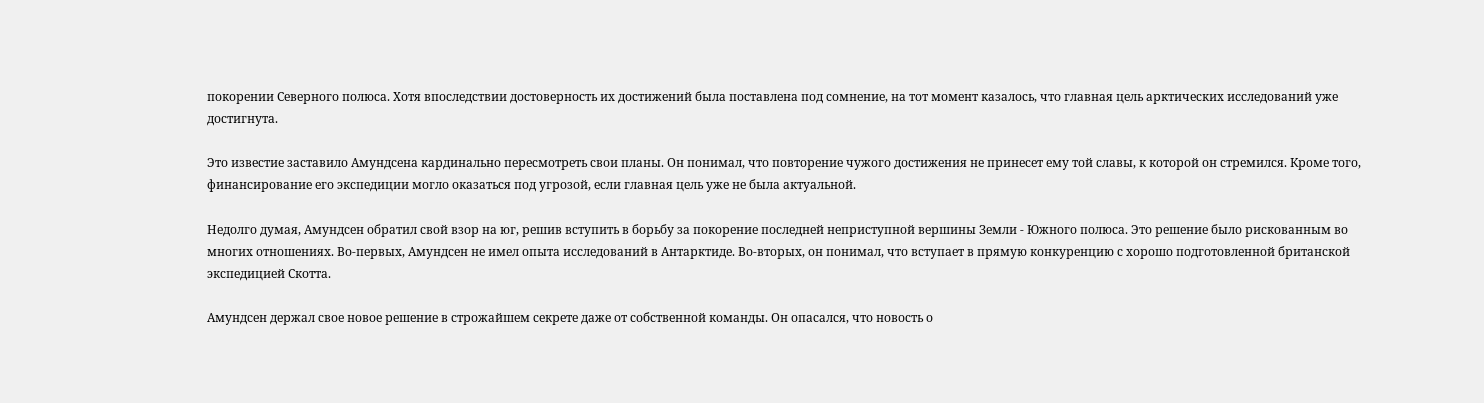покорении Северного полюса. Хотя впоследствии достоверность их достижений была поставлена под сомнение, на тот момент казалось, что главная цель арктических исследований уже достигнута.

Это известие заставило Амундсена кардинально пересмотреть свои планы. Он понимал, что повторение чужого достижения не принесет ему той славы, к которой он стремился. Кроме того, финансирование его экспедиции могло оказаться под угрозой, если главная цель уже не была актуальной.

Недолго думая, Амундсен обратил свой взор на юг, решив вступить в борьбу за покорение последней неприступной вершины Земли - Южного полюса. Это решение было рискованным во многих отношениях. Во-первых, Амундсен не имел опыта исследований в Антарктиде. Во-вторых, он понимал, что вступает в прямую конкуренцию с хорошо подготовленной британской экспедицией Скотта.

Амундсен держал свое новое решение в строжайшем секрете даже от собственной команды. Он опасался, что новость о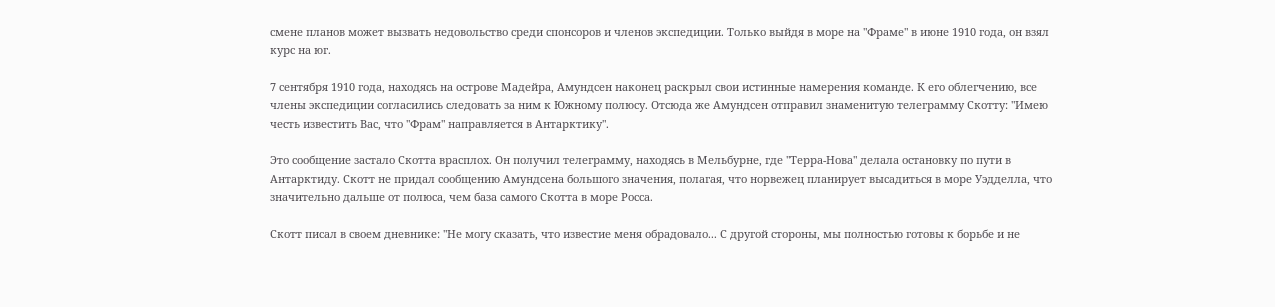смене планов может вызвать недовольство среди спонсоров и членов экспедиции. Только выйдя в море на "Фраме" в июне 1910 года, он взял курс на юг.

7 сентября 1910 года, находясь на острове Мадейра, Амундсен наконец раскрыл свои истинные намерения команде. К его облегчению, все члены экспедиции согласились следовать за ним к Южному полюсу. Отсюда же Амундсен отправил знаменитую телеграмму Скотту: "Имею честь известить Вас, что "Фрам" направляется в Антарктику".

Это сообщение застало Скотта врасплох. Он получил телеграмму, находясь в Мельбурне, где "Терра-Нова" делала остановку по пути в Антарктиду. Скотт не придал сообщению Амундсена большого значения, полагая, что норвежец планирует высадиться в море Уэдделла, что значительно дальше от полюса, чем база самого Скотта в море Росса.

Скотт писал в своем дневнике: "Не могу сказать, что известие меня обрадовало... С другой стороны, мы полностью готовы к борьбе и не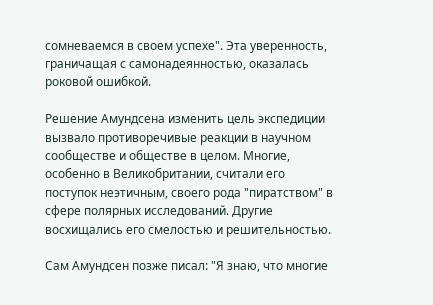сомневаемся в своем успехе". Эта уверенность, граничащая с самонадеянностью, оказалась роковой ошибкой.

Решение Амундсена изменить цель экспедиции вызвало противоречивые реакции в научном сообществе и обществе в целом. Многие, особенно в Великобритании, считали его поступок неэтичным, своего рода "пиратством" в сфере полярных исследований. Другие восхищались его смелостью и решительностью.

Сам Амундсен позже писал: "Я знаю, что многие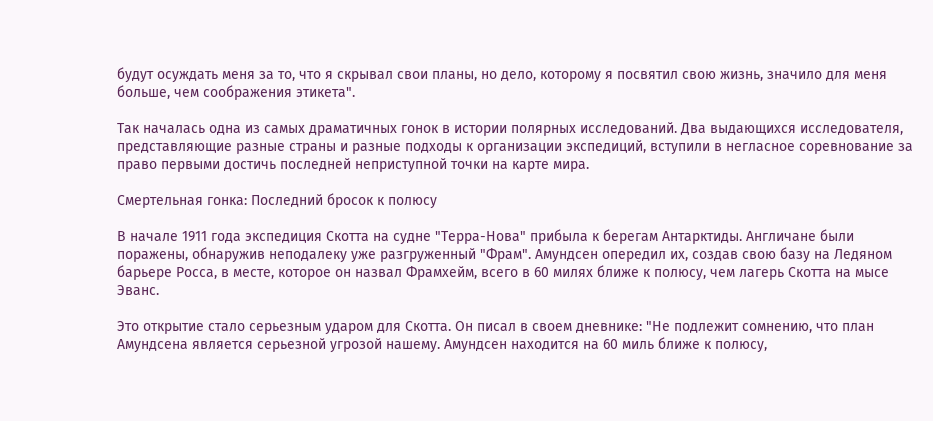будут осуждать меня за то, что я скрывал свои планы, но дело, которому я посвятил свою жизнь, значило для меня больше, чем соображения этикета".

Так началась одна из самых драматичных гонок в истории полярных исследований. Два выдающихся исследователя, представляющие разные страны и разные подходы к организации экспедиций, вступили в негласное соревнование за право первыми достичь последней неприступной точки на карте мира.

Смертельная гонка: Последний бросок к полюсу

В начале 1911 года экспедиция Скотта на судне "Терра-Нова" прибыла к берегам Антарктиды. Англичане были поражены, обнаружив неподалеку уже разгруженный "Фрам". Амундсен опередил их, создав свою базу на Ледяном барьере Росса, в месте, которое он назвал Фрамхейм, всего в 60 милях ближе к полюсу, чем лагерь Скотта на мысе Эванс.

Это открытие стало серьезным ударом для Скотта. Он писал в своем дневнике: "Не подлежит сомнению, что план Амундсена является серьезной угрозой нашему. Амундсен находится на 60 миль ближе к полюсу,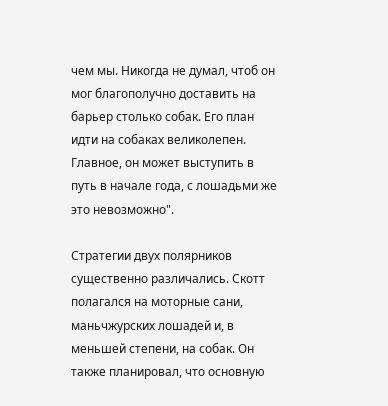чем мы. Никогда не думал, чтоб он мог благополучно доставить на барьер столько собак. Его план идти на собаках великолепен. Главное, он может выступить в путь в начале года, с лошадьми же это невозможно".

Стратегии двух полярников существенно различались. Скотт полагался на моторные сани, маньчжурских лошадей и, в меньшей степени, на собак. Он также планировал, что основную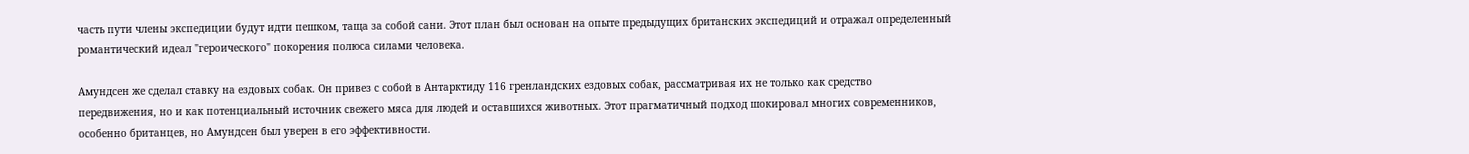часть пути члены экспедиции будут идти пешком, таща за собой сани. Этот план был основан на опыте предыдущих британских экспедиций и отражал определенный романтический идеал "героического" покорения полюса силами человека.

Амундсен же сделал ставку на ездовых собак. Он привез с собой в Антарктиду 116 гренландских ездовых собак, рассматривая их не только как средство передвижения, но и как потенциальный источник свежего мяса для людей и оставшихся животных. Этот прагматичный подход шокировал многих современников, особенно британцев, но Амундсен был уверен в его эффективности.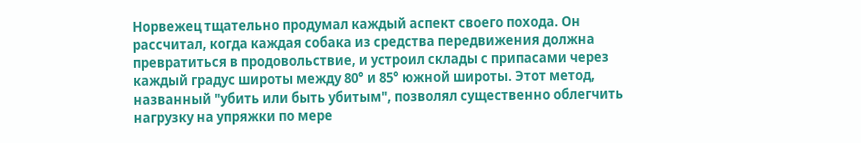Норвежец тщательно продумал каждый аспект своего похода. Он рассчитал, когда каждая собака из средства передвижения должна превратиться в продовольствие, и устроил склады с припасами через каждый градус широты между 80° и 85° южной широты. Этот метод, названный "убить или быть убитым", позволял существенно облегчить нагрузку на упряжки по мере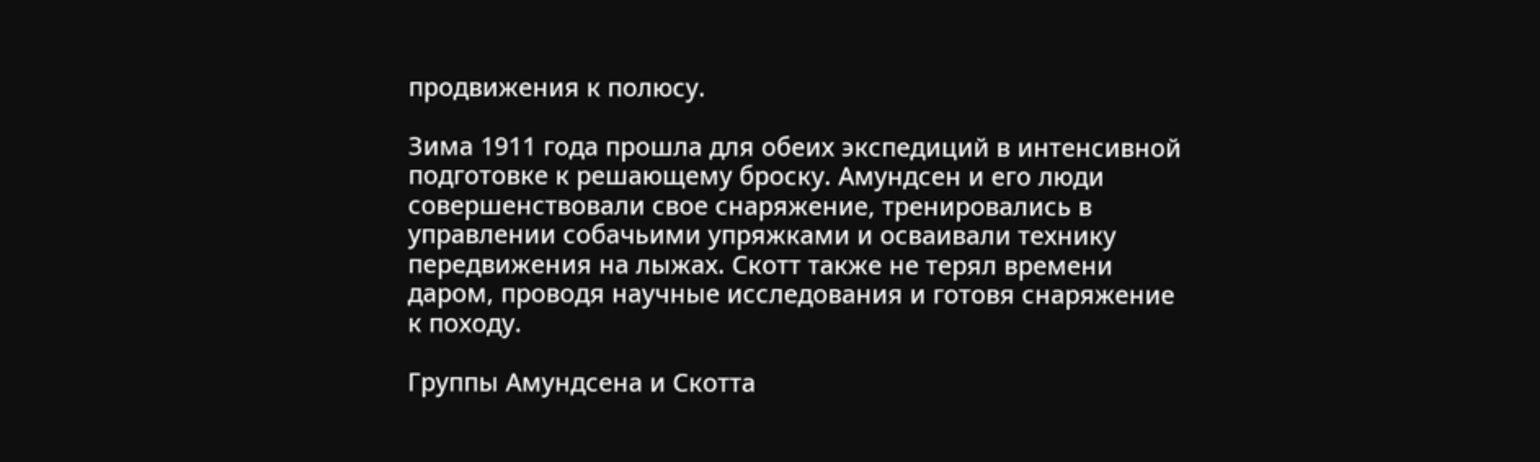продвижения к полюсу.

Зима 1911 года прошла для обеих экспедиций в интенсивной подготовке к решающему броску. Амундсен и его люди совершенствовали свое снаряжение, тренировались в управлении собачьими упряжками и осваивали технику передвижения на лыжах. Скотт также не терял времени даром, проводя научные исследования и готовя снаряжение к походу.

Группы Амундсена и Скотта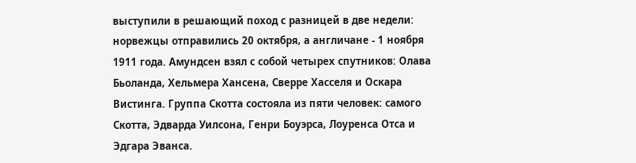выступили в решающий поход с разницей в две недели: норвежцы отправились 20 октября, а англичане - 1 ноября 1911 года. Амундсен взял с собой четырех спутников: Олава Бьоланда, Хельмера Хансена, Сверре Хасселя и Оскара Вистинга. Группа Скотта состояла из пяти человек: самого Скотта, Эдварда Уилсона, Генри Боуэрса, Лоуренса Отса и Эдгара Эванса.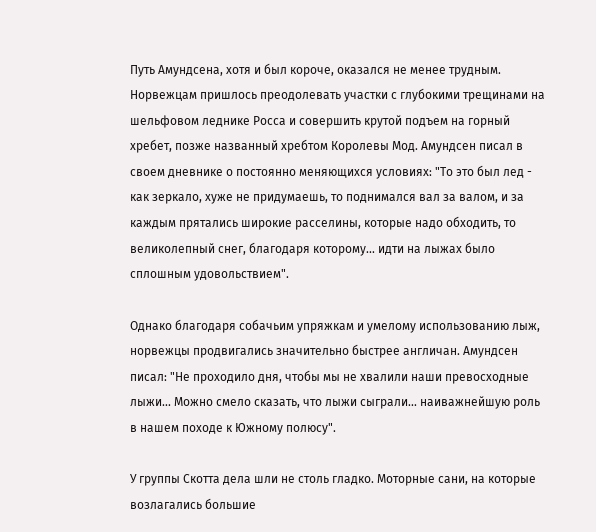Путь Амундсена, хотя и был короче, оказался не менее трудным. Норвежцам пришлось преодолевать участки с глубокими трещинами на шельфовом леднике Росса и совершить крутой подъем на горный хребет, позже названный хребтом Королевы Мод. Амундсен писал в своем дневнике о постоянно меняющихся условиях: "То это был лед - как зеркало, хуже не придумаешь, то поднимался вал за валом, и за каждым прятались широкие расселины, которые надо обходить, то великолепный снег, благодаря которому... идти на лыжах было сплошным удовольствием".

Однако благодаря собачьим упряжкам и умелому использованию лыж, норвежцы продвигались значительно быстрее англичан. Амундсен писал: "Не проходило дня, чтобы мы не хвалили наши превосходные лыжи... Можно смело сказать, что лыжи сыграли... наиважнейшую роль в нашем походе к Южному полюсу".

У группы Скотта дела шли не столь гладко. Моторные сани, на которые возлагались большие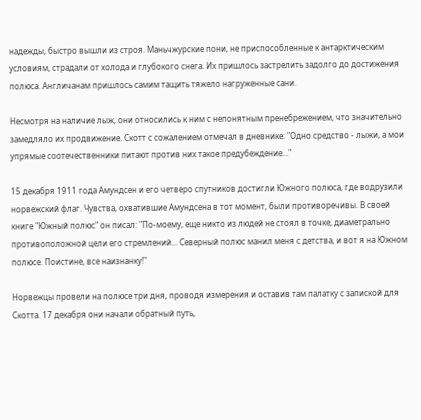надежды, быстро вышли из строя. Маньчжурские пони, не приспособленные к антарктическим условиям, страдали от холода и глубокого снега. Их пришлось застрелить задолго до достижения полюса. Англичанам пришлось самим тащить тяжело нагруженные сани.

Несмотря на наличие лыж, они относились к ним с непонятным пренебрежением, что значительно замедляло их продвижение. Скотт с сожалением отмечал в дневнике: "Одно средство - лыжи, а мои упрямые соотечественники питают против них такое предубеждение..."

15 декабря 1911 года Амундсен и его четверо спутников достигли Южного полюса, где водрузили норвежский флаг. Чувства, охватившие Амундсена в тот момент, были противоречивы. В своей книге "Южный полюс" он писал: "По-моему, еще никто из людей не стоял в точке, диаметрально противоположной цели его стремлений... Северный полюс манил меня с детства, и вот я на Южном полюсе. Поистине, все наизнанку!"

Норвежцы провели на полюсе три дня, проводя измерения и оставив там палатку с запиской для Скотта. 17 декабря они начали обратный путь,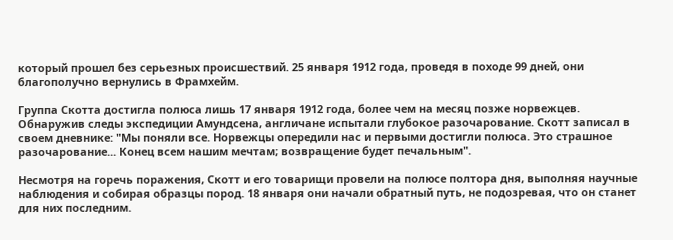который прошел без серьезных происшествий. 25 января 1912 года, проведя в походе 99 дней, они благополучно вернулись в Фрамхейм.

Группа Скотта достигла полюса лишь 17 января 1912 года, более чем на месяц позже норвежцев. Обнаружив следы экспедиции Амундсена, англичане испытали глубокое разочарование. Скотт записал в своем дневнике: "Мы поняли все. Норвежцы опередили нас и первыми достигли полюса. Это страшное разочарование... Конец всем нашим мечтам; возвращение будет печальным".

Несмотря на горечь поражения, Скотт и его товарищи провели на полюсе полтора дня, выполняя научные наблюдения и собирая образцы пород. 18 января они начали обратный путь, не подозревая, что он станет для них последним.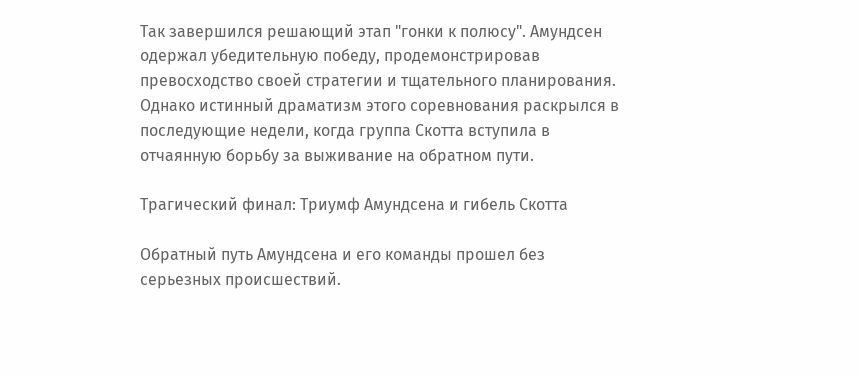Так завершился решающий этап "гонки к полюсу". Амундсен одержал убедительную победу, продемонстрировав превосходство своей стратегии и тщательного планирования. Однако истинный драматизм этого соревнования раскрылся в последующие недели, когда группа Скотта вступила в отчаянную борьбу за выживание на обратном пути.

Трагический финал: Триумф Амундсена и гибель Скотта

Обратный путь Амундсена и его команды прошел без серьезных происшествий.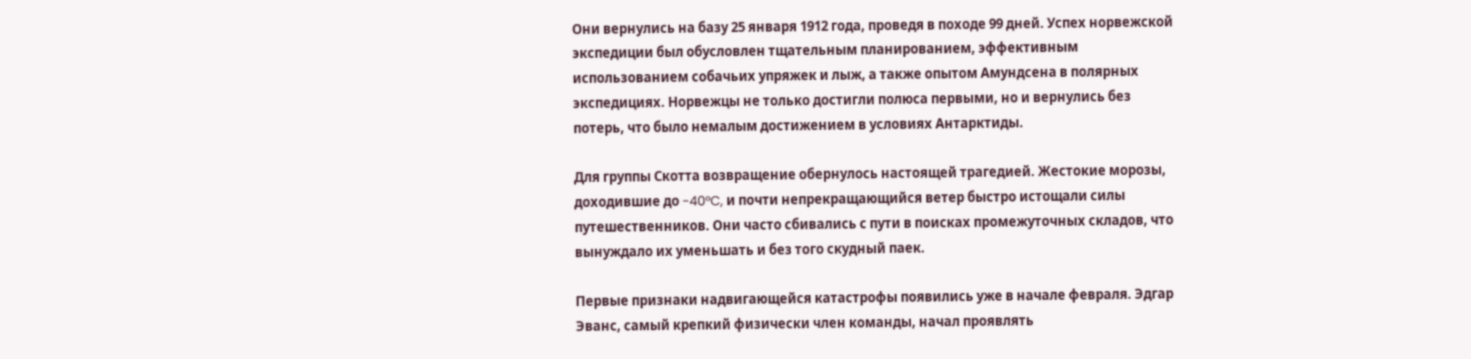Они вернулись на базу 25 января 1912 года, проведя в походе 99 дней. Успех норвежской экспедиции был обусловлен тщательным планированием, эффективным использованием собачьих упряжек и лыж, а также опытом Амундсена в полярных экспедициях. Норвежцы не только достигли полюса первыми, но и вернулись без потерь, что было немалым достижением в условиях Антарктиды.

Для группы Скотта возвращение обернулось настоящей трагедией. Жестокие морозы, доходившие до -40°C, и почти непрекращающийся ветер быстро истощали силы путешественников. Они часто сбивались с пути в поисках промежуточных складов, что вынуждало их уменьшать и без того скудный паек.

Первые признаки надвигающейся катастрофы появились уже в начале февраля. Эдгар Эванс, самый крепкий физически член команды, начал проявлять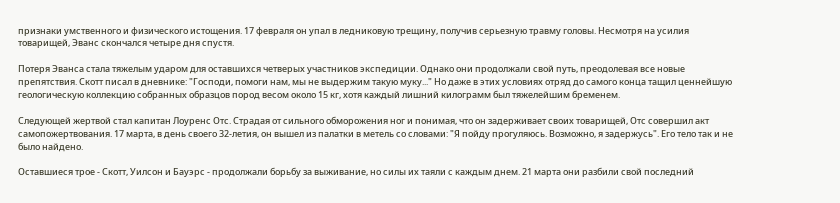признаки умственного и физического истощения. 17 февраля он упал в ледниковую трещину, получив серьезную травму головы. Несмотря на усилия товарищей, Эванс скончался четыре дня спустя.

Потеря Эванса стала тяжелым ударом для оставшихся четверых участников экспедиции. Однако они продолжали свой путь, преодолевая все новые препятствия. Скотт писал в дневнике: "Господи, помоги нам, мы не выдержим такую муку..." Но даже в этих условиях отряд до самого конца тащил ценнейшую геологическую коллекцию собранных образцов пород весом около 15 кг, хотя каждый лишний килограмм был тяжелейшим бременем.

Следующей жертвой стал капитан Лоуренс Отс. Страдая от сильного обморожения ног и понимая, что он задерживает своих товарищей, Отс совершил акт самопожертвования. 17 марта, в день своего 32-летия, он вышел из палатки в метель со словами: "Я пойду прогуляюсь. Возможно, я задержусь". Его тело так и не было найдено.

Оставшиеся трое - Скотт, Уилсон и Бауэрс - продолжали борьбу за выживание, но силы их таяли с каждым днем. 21 марта они разбили свой последний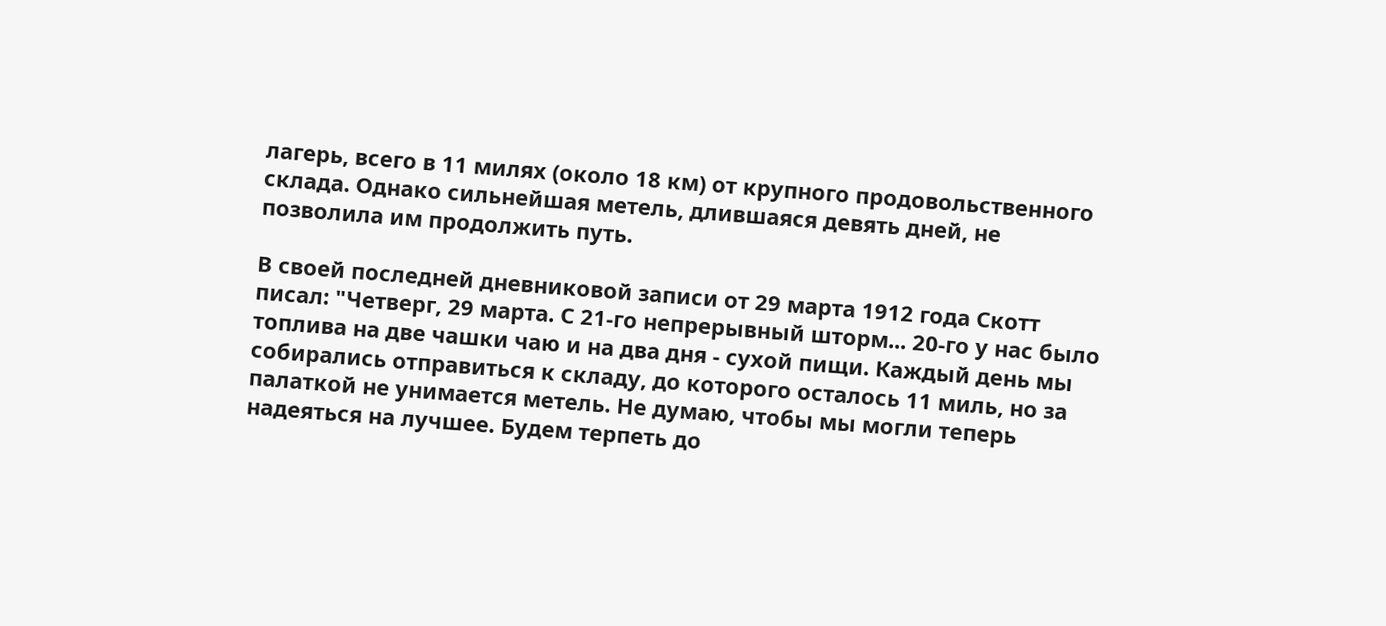лагерь, всего в 11 милях (около 18 км) от крупного продовольственного склада. Однако сильнейшая метель, длившаяся девять дней, не позволила им продолжить путь.

В своей последней дневниковой записи от 29 марта 1912 года Скотт писал: "Четверг, 29 марта. С 21-го непрерывный шторм... 20-го у нас было топлива на две чашки чаю и на два дня - сухой пищи. Каждый день мы собирались отправиться к складу, до которого осталось 11 миль, но за палаткой не унимается метель. Не думаю, чтобы мы могли теперь надеяться на лучшее. Будем терпеть до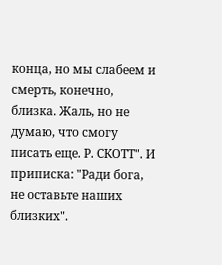конца, но мы слабеем и смерть, конечно, близка. Жаль, но не думаю, что смогу писать еще. Р. СКОТТ". И приписка: "Ради бога, не оставьте наших близких".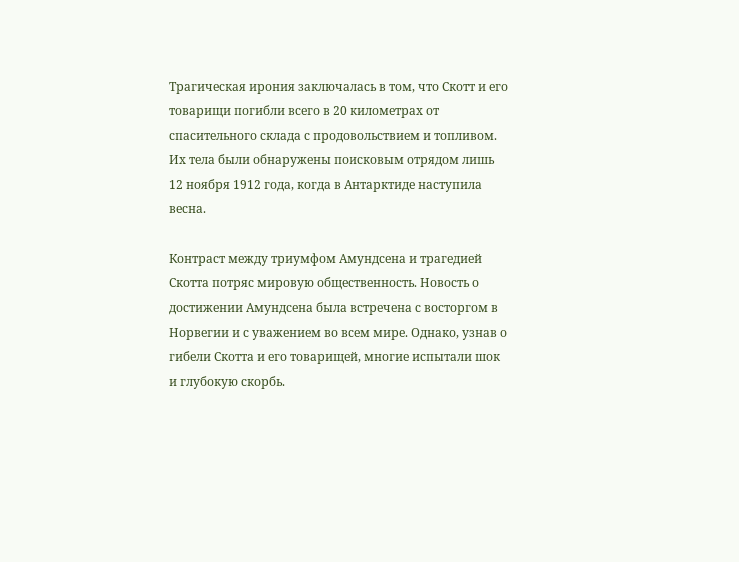Трагическая ирония заключалась в том, что Скотт и его товарищи погибли всего в 20 километрах от спасительного склада с продовольствием и топливом. Их тела были обнаружены поисковым отрядом лишь 12 ноября 1912 года, когда в Антарктиде наступила весна.

Контраст между триумфом Амундсена и трагедией Скотта потряс мировую общественность. Новость о достижении Амундсена была встречена с восторгом в Норвегии и с уважением во всем мире. Однако, узнав о гибели Скотта и его товарищей, многие испытали шок и глубокую скорбь.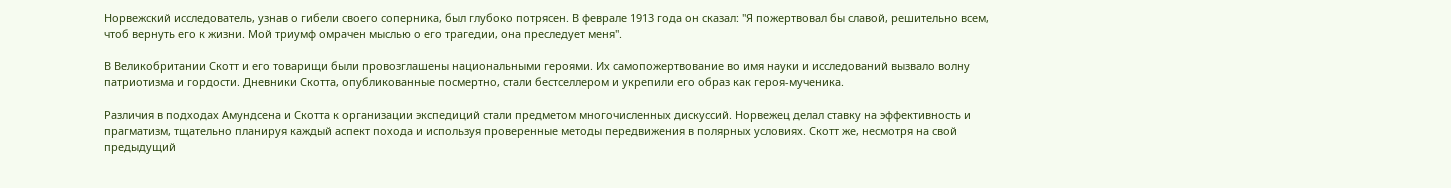Норвежский исследователь, узнав о гибели своего соперника, был глубоко потрясен. В феврале 1913 года он сказал: "Я пожертвовал бы славой, решительно всем, чтоб вернуть его к жизни. Мой триумф омрачен мыслью о его трагедии, она преследует меня".

В Великобритании Скотт и его товарищи были провозглашены национальными героями. Их самопожертвование во имя науки и исследований вызвало волну патриотизма и гордости. Дневники Скотта, опубликованные посмертно, стали бестселлером и укрепили его образ как героя-мученика.

Различия в подходах Амундсена и Скотта к организации экспедиций стали предметом многочисленных дискуссий. Норвежец делал ставку на эффективность и прагматизм, тщательно планируя каждый аспект похода и используя проверенные методы передвижения в полярных условиях. Скотт же, несмотря на свой предыдущий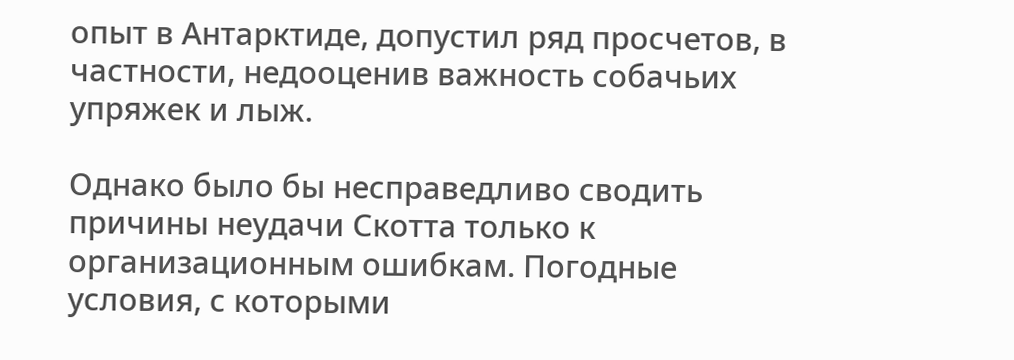опыт в Антарктиде, допустил ряд просчетов, в частности, недооценив важность собачьих упряжек и лыж.

Однако было бы несправедливо сводить причины неудачи Скотта только к организационным ошибкам. Погодные условия, с которыми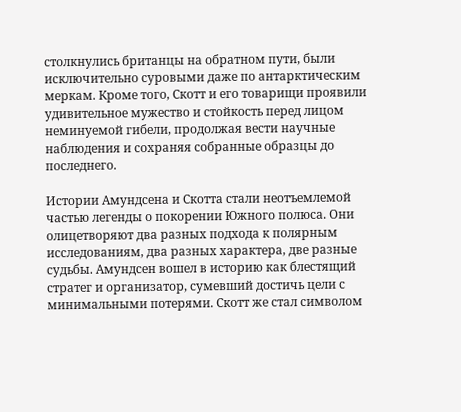столкнулись британцы на обратном пути, были исключительно суровыми даже по антарктическим меркам. Кроме того, Скотт и его товарищи проявили удивительное мужество и стойкость перед лицом неминуемой гибели, продолжая вести научные наблюдения и сохраняя собранные образцы до последнего.

Истории Амундсена и Скотта стали неотъемлемой частью легенды о покорении Южного полюса. Они олицетворяют два разных подхода к полярным исследованиям, два разных характера, две разные судьбы. Амундсен вошел в историю как блестящий стратег и организатор, сумевший достичь цели с минимальными потерями. Скотт же стал символом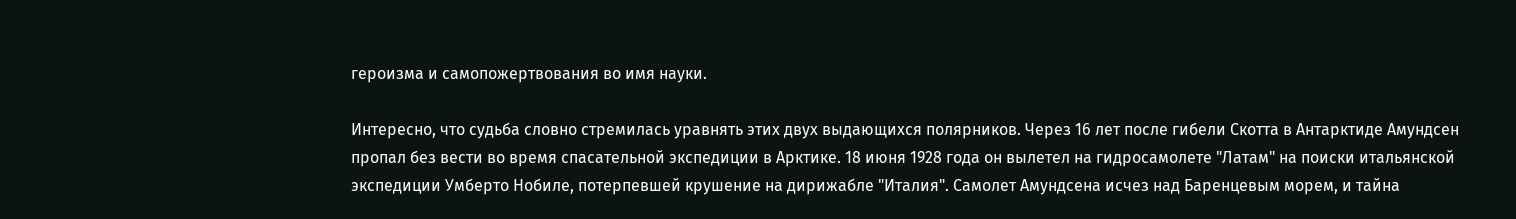героизма и самопожертвования во имя науки.

Интересно, что судьба словно стремилась уравнять этих двух выдающихся полярников. Через 16 лет после гибели Скотта в Антарктиде Амундсен пропал без вести во время спасательной экспедиции в Арктике. 18 июня 1928 года он вылетел на гидросамолете "Латам" на поиски итальянской экспедиции Умберто Нобиле, потерпевшей крушение на дирижабле "Италия". Самолет Амундсена исчез над Баренцевым морем, и тайна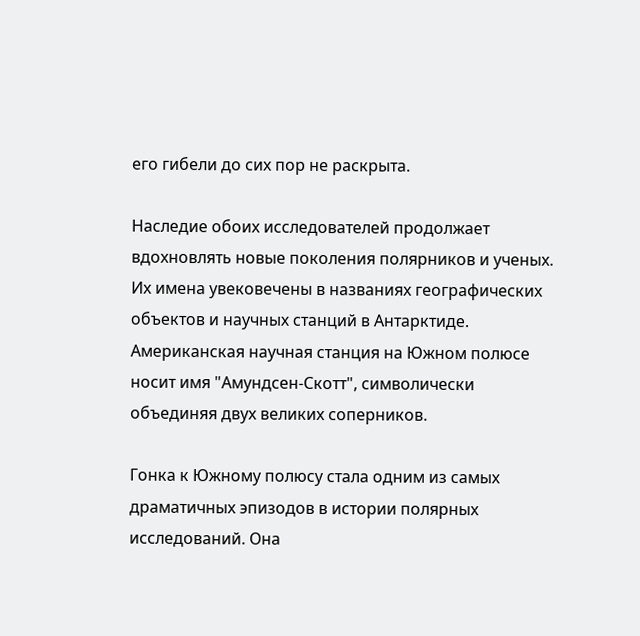его гибели до сих пор не раскрыта.

Наследие обоих исследователей продолжает вдохновлять новые поколения полярников и ученых. Их имена увековечены в названиях географических объектов и научных станций в Антарктиде. Американская научная станция на Южном полюсе носит имя "Амундсен-Скотт", символически объединяя двух великих соперников.

Гонка к Южному полюсу стала одним из самых драматичных эпизодов в истории полярных исследований. Она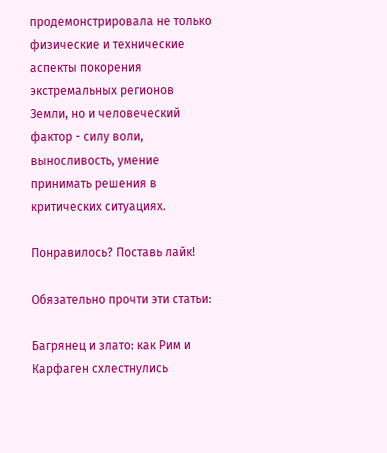продемонстрировала не только физические и технические аспекты покорения экстремальных регионов Земли, но и человеческий фактор - силу воли, выносливость, умение принимать решения в критических ситуациях.

Понравилось? Поставь лайк!

Обязательно прочти эти статьи:

Багрянец и злато: как Рим и Карфаген схлестнулись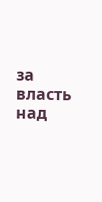за власть над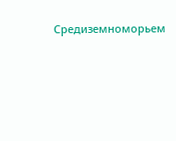Средиземноморьем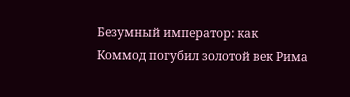Безумный император: как Коммод погубил золотой век Рима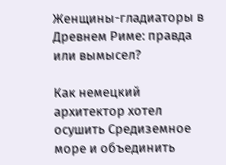Женщины-гладиаторы в Древнем Риме: правда или вымысел?

Как немецкий архитектор хотел осушить Средиземное море и объединить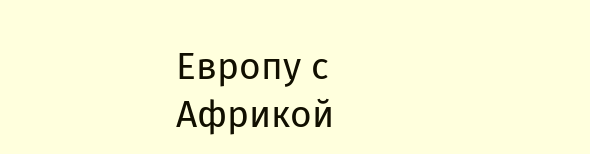Европу с Африкой